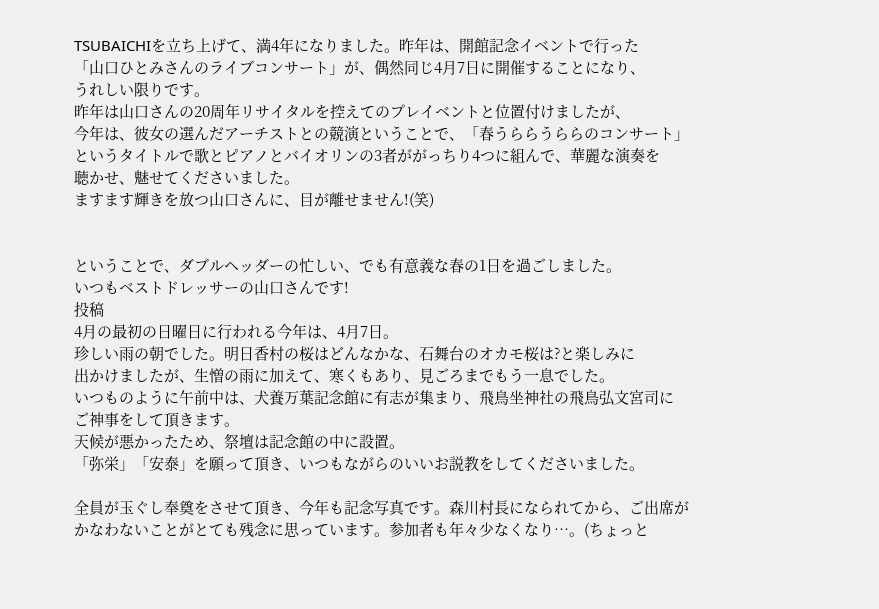TSUBAICHIを立ち上げて、満4年になりました。昨年は、開館記念イベントで行った
「山口ひとみさんのライブコンサート」が、偶然同じ4月7日に開催することになり、
うれしい限りです。
昨年は山口さんの20周年リサイタルを控えてのプレイベントと位置付けましたが、
今年は、彼女の選んだアーチストとの競演ということで、「春うららうららのコンサート」
というタイトルで歌とピアノとバイオリンの3者ががっちり4つに組んで、華麗な演奏を
聴かせ、魅せてくださいました。
ますます輝きを放つ山口さんに、目が離せません!(笑)


ということで、ダブルヘッダーの忙しい、でも有意義な春の1日を過ごしました。
いつもベストドレッサーの山口さんです!
投稿
4月の最初の日曜日に行われる今年は、4月7日。
珍しい雨の朝でした。明日香村の桜はどんなかな、石舞台のオカモ桜は?と楽しみに
出かけましたが、生憎の雨に加えて、寒くもあり、見ごろまでもう一息でした。
いつものように午前中は、犬養万葉記念館に有志が集まり、飛鳥坐神社の飛鳥弘文宮司に
ご神事をして頂きます。
天候が悪かったため、祭壇は記念館の中に設置。
「弥栄」「安泰」を願って頂き、いつもながらのいいお説教をしてくださいました。

全員が玉ぐし奉奠をさせて頂き、今年も記念写真です。森川村長になられてから、ご出席が
かなわないことがとても残念に思っています。参加者も年々少なくなり…。(ちょっと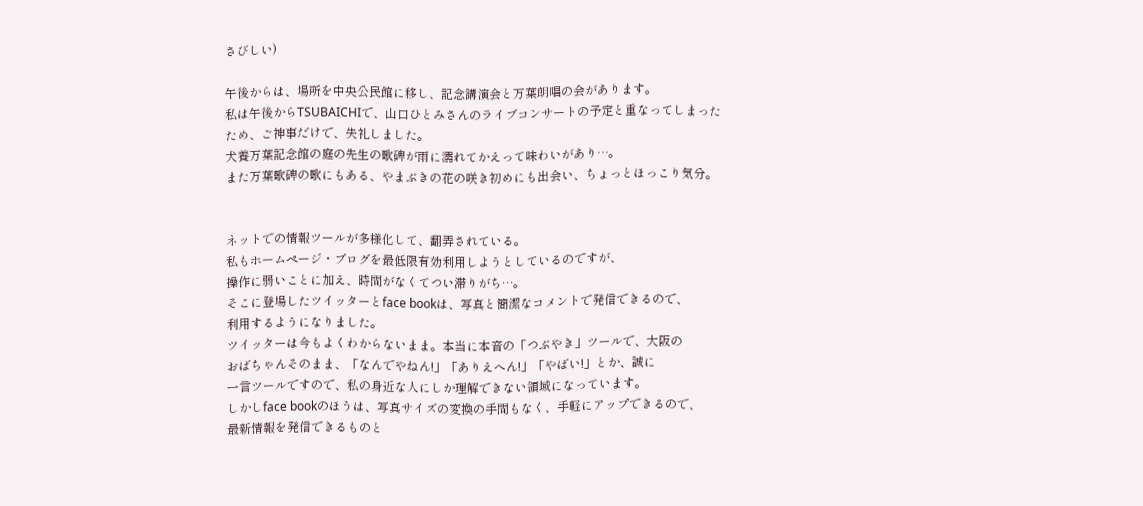さびしい)

午後からは、場所を中央公民館に移し、記念講演会と万葉朗唱の会があります。
私は午後からTSUBAICHIで、山口ひとみさんのライブコンサートの予定と重なってしまった
ため、ご神事だけで、失礼しました。
犬養万葉記念館の庭の先生の歌碑が雨に濡れてかえって味わいがあり…。
また万葉歌碑の歌にもある、やまぶきの花の咲き初めにも出会い、ちょっとほっこり気分。


ネットでの情報ツールが多様化して、翻弄されている。
私もホームページ・ブログを最低限有効利用しようとしているのですが、
操作に弱いことに加え、時間がなくてつい滞りがち…。
そこに登場したツイッターとface bookは、写真と簡潔なコメントで発信できるので、
利用するようになりました。
ツイッターは今もよくわからないまま。本当に本音の「つぶやき」ツールで、大阪の
おばちゃんそのまま、「なんでやねん!」「ありえへん!」「やばい!」とか、誠に
一言ツールですので、私の身近な人にしか理解できない領域になっています。
しかしface bookのほうは、写真サイズの変換の手間もなく、手軽にアップできるので、
最新情報を発信できるものと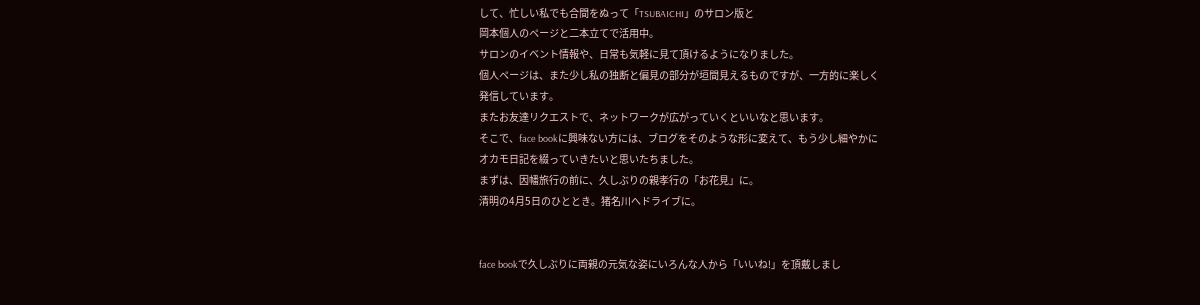して、忙しい私でも合間をぬって「TSUBAICHI」のサロン版と
岡本個人のページと二本立てで活用中。
サロンのイベント情報や、日常も気軽に見て頂けるようになりました。
個人ページは、また少し私の独断と偏見の部分が垣間見えるものですが、一方的に楽しく
発信しています。
またお友達リクエストで、ネットワークが広がっていくといいなと思います。
そこで、face bookに興味ない方には、ブログをそのような形に変えて、もう少し細やかに
オカモ日記を綴っていきたいと思いたちました。
まずは、因幡旅行の前に、久しぶりの親孝行の「お花見」に。
清明の4月5日のひととき。猪名川へドライブに。


face bookで久しぶりに両親の元気な姿にいろんな人から「いいね!」を頂戴しまし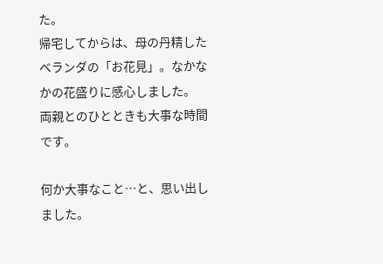た。
帰宅してからは、母の丹精したベランダの「お花見」。なかなかの花盛りに感心しました。
両親とのひとときも大事な時間です。

何か大事なこと…と、思い出しました。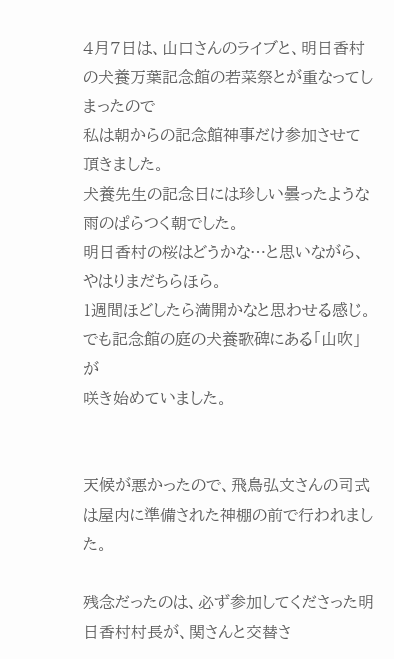4月7日は、山口さんのライブと、明日香村の犬養万葉記念館の若菜祭とが重なってしまったので
私は朝からの記念館神事だけ参加させて頂きました。
犬養先生の記念日には珍しい曇ったような雨のぱらつく朝でした。
明日香村の桜はどうかな…と思いながら、やはりまだちらほら。
1週間ほどしたら満開かなと思わせる感じ。でも記念館の庭の犬養歌碑にある「山吹」が
咲き始めていました。


天候が悪かったので、飛鳥弘文さんの司式は屋内に準備された神棚の前で行われました。

残念だったのは、必ず参加してくださった明日香村村長が、関さんと交替さ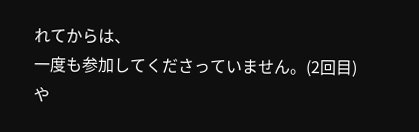れてからは、
一度も参加してくださっていません。(2回目)
や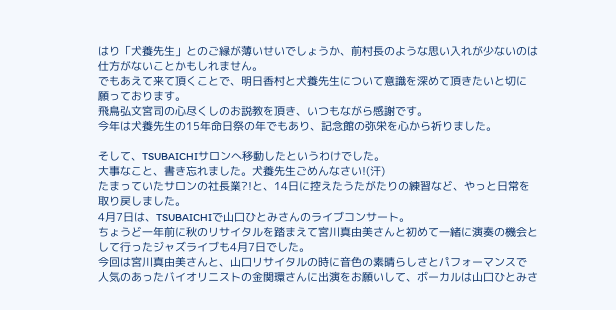はり「犬養先生」とのご縁が薄いせいでしょうか、前村長のような思い入れが少ないのは
仕方がないことかもしれません。
でもあえて来て頂くことで、明日香村と犬養先生について意識を深めて頂きたいと切に
願っております。
飛鳥弘文宮司の心尽くしのお説教を頂き、いつもながら感謝です。
今年は犬養先生の15年命日祭の年でもあり、記念館の弥栄を心から祈りました。

そして、TSUBAICHIサロンへ移動したというわけでした。
大事なこと、書き忘れました。犬養先生ごめんなさい!(汗)
たまっていたサロンの社長業?!と、14日に控えたうたがたりの練習など、やっと日常を
取り戻しました。
4月7日は、TSUBAICHIで山口ひとみさんのライブコンサート。
ちょうど一年前に秋のリサイタルを踏まえて宮川真由美さんと初めて一緒に演奏の機会と
して行ったジャズライブも4月7日でした。
今回は宮川真由美さんと、山口リサイタルの時に音色の素晴らしさとパフォーマンスで
人気のあったバイオリニストの金関環さんに出演をお願いして、ボーカルは山口ひとみさ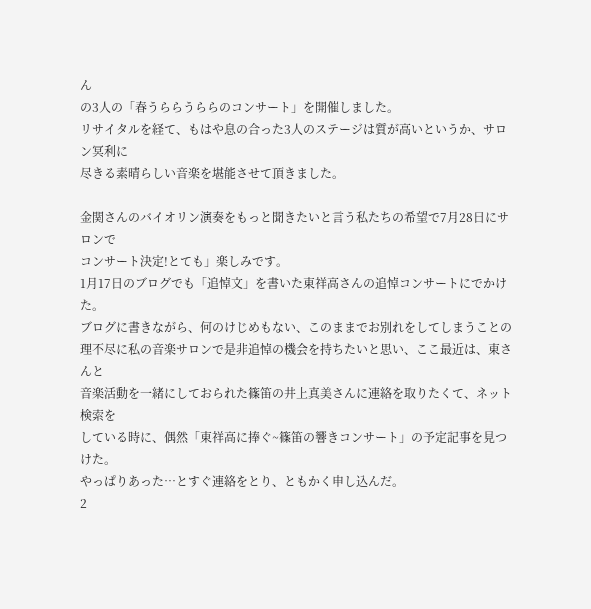ん
の3人の「春うららうららのコンサート」を開催しました。
リサイタルを経て、もはや息の合った3人のステージは質が高いというか、サロン冥利に
尽きる素晴らしい音楽を堪能させて頂きました。

金関さんのバイオリン演奏をもっと聞きたいと言う私たちの希望で7月28日にサロンで
コンサート決定!とても」楽しみです。
1月17日のブログでも「追悼文」を書いた東祥高さんの追悼コンサートにでかけた。
ブログに書きながら、何のけじめもない、このままでお別れをしてしまうことの
理不尽に私の音楽サロンで是非追悼の機会を持ちたいと思い、ここ最近は、東さんと
音楽活動を一緒にしておられた篠笛の井上真美さんに連絡を取りたくて、ネット検索を
している時に、偶然「東祥高に捧ぐ~篠笛の響きコンサート」の予定記事を見つけた。
やっぱりあった…とすぐ連絡をとり、ともかく申し込んだ。
2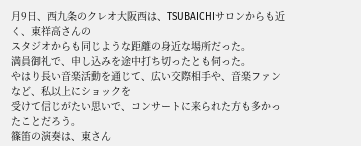月9日、西九条のクレオ大阪西は、TSUBAICHIサロンからも近く、東祥高さんの
スタジオからも同じような距離の身近な場所だった。
満員御礼で、申し込みを途中打ち切ったとも伺った。
やはり長い音楽活動を通じて、広い交際相手や、音楽ファンなど、私以上にショックを
受けて信じがたい思いで、コンサートに来られた方も多かったことだろう。
篠笛の演奏は、東さん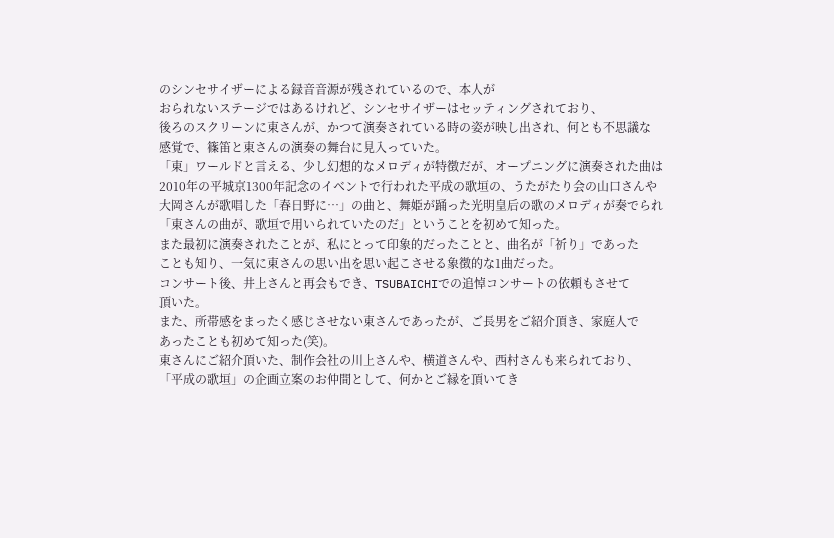のシンセサイザーによる録音音源が残されているので、本人が
おられないステージではあるけれど、シンセサイザーはセッティングされており、
後ろのスクリーンに東さんが、かつて演奏されている時の姿が映し出され、何とも不思議な
感覚で、篠笛と東さんの演奏の舞台に見入っていた。
「東」ワールドと言える、少し幻想的なメロディが特徴だが、オープニングに演奏された曲は
2010年の平城京1300年記念のイベントで行われた平成の歌垣の、うたがたり会の山口さんや
大岡さんが歌唱した「春日野に…」の曲と、舞姫が踊った光明皇后の歌のメロディが奏でられ
「東さんの曲が、歌垣で用いられていたのだ」ということを初めて知った。
また最初に演奏されたことが、私にとって印象的だったことと、曲名が「祈り」であった
ことも知り、一気に東さんの思い出を思い起こさせる象徴的な1曲だった。
コンサート後、井上さんと再会もでき、TSUBAICHIでの追悼コンサートの依頼もさせて
頂いた。
また、所帯感をまったく感じさせない東さんであったが、ご長男をご紹介頂き、家庭人で
あったことも初めて知った(笑)。
東さんにご紹介頂いた、制作会社の川上さんや、横道さんや、西村さんも来られており、
「平成の歌垣」の企画立案のお仲間として、何かとご縁を頂いてき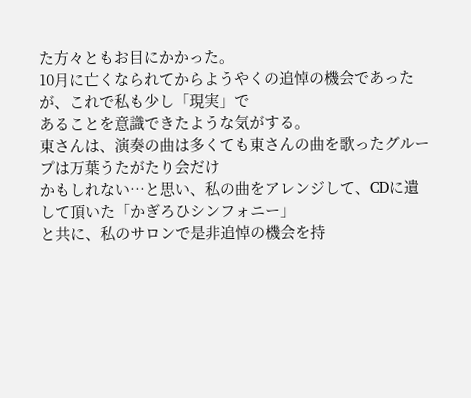た方々ともお目にかかった。
10月に亡くなられてからようやくの追悼の機会であったが、これで私も少し「現実」で
あることを意識できたような気がする。
東さんは、演奏の曲は多くても東さんの曲を歌ったグループは万葉うたがたり会だけ
かもしれない…と思い、私の曲をアレンジして、CDに遺して頂いた「かぎろひシンフォニー」
と共に、私のサロンで是非追悼の機会を持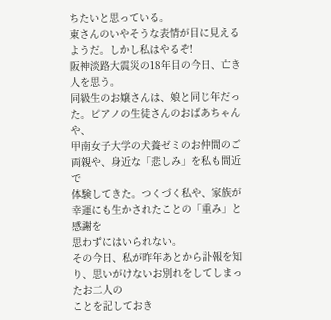ちたいと思っている。
東さんのいやそうな表情が目に見えるようだ。しかし私はやるぞ!
阪神淡路大震災の18年目の今日、亡き人を思う。
同級生のお嬢さんは、娘と同じ年だった。ピアノの生徒さんのおばあちゃんや、
甲南女子大学の犬養ゼミのお仲間のご両親や、身近な「悲しみ」を私も間近で
体験してきた。つくづく私や、家族が幸運にも生かされたことの「重み」と感謝を
思わずにはいられない。
その今日、私が昨年あとから訃報を知り、思いがけないお別れをしてしまったお二人の
ことを記しておき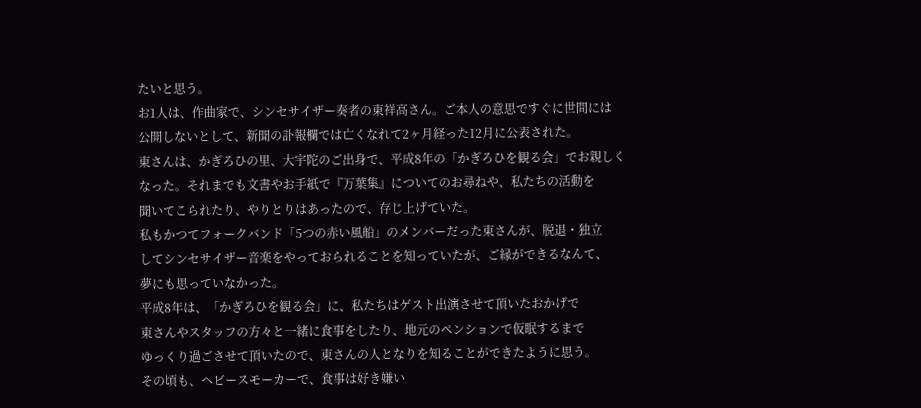たいと思う。
お1人は、作曲家で、シンセサイザー奏者の東祥高さん。ご本人の意思ですぐに世間には
公開しないとして、新聞の訃報欄では亡くなれて2ヶ月経った12月に公表された。
東さんは、かぎろひの里、大宇陀のご出身で、平成8年の「かぎろひを観る会」でお親しく
なった。それまでも文書やお手紙で『万葉集』についてのお尋ねや、私たちの活動を
聞いてこられたり、やりとりはあったので、存じ上げていた。
私もかつてフォークバンド「5つの赤い風船」のメンバーだった東さんが、脱退・独立
してシンセサイザー音楽をやっておられることを知っていたが、ご縁ができるなんて、
夢にも思っていなかった。
平成8年は、「かぎろひを観る会」に、私たちはゲスト出演させて頂いたおかげで
東さんやスタッフの方々と一緒に食事をしたり、地元のペンションで仮眠するまで
ゆっくり過ごさせて頂いたので、東さんの人となりを知ることができたように思う。
その頃も、ヘビースモーカーで、食事は好き嫌い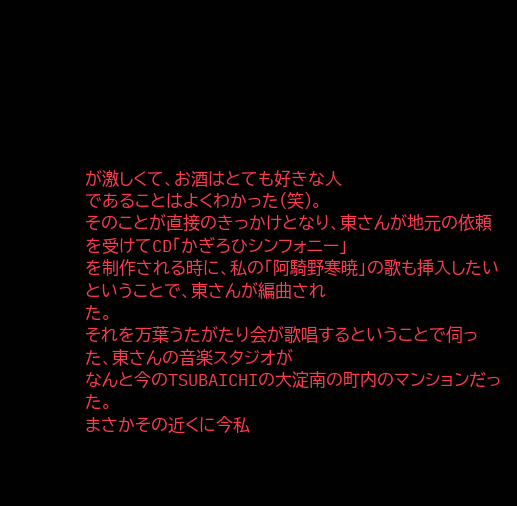が激しくて、お酒はとても好きな人
であることはよくわかった(笑)。
そのことが直接のきっかけとなり、東さんが地元の依頼を受けてCD「かぎろひシンフォニー」
を制作される時に、私の「阿騎野寒暁」の歌も挿入したいということで、東さんが編曲され
た。
それを万葉うたがたり会が歌唱するということで伺った、東さんの音楽スタジオが
なんと今のTSUBAICHIの大淀南の町内のマンションだった。
まさかその近くに今私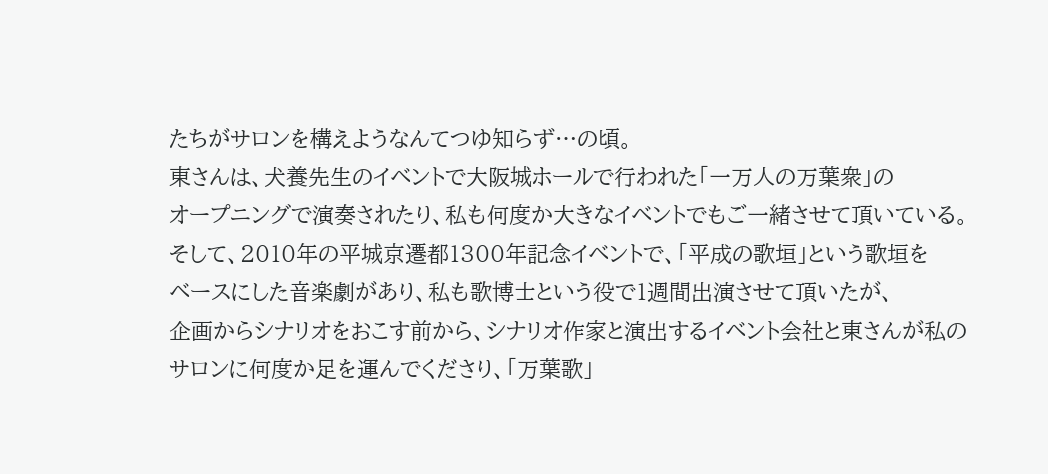たちがサロンを構えようなんてつゆ知らず…の頃。
東さんは、犬養先生のイベントで大阪城ホールで行われた「一万人の万葉衆」の
オープニングで演奏されたり、私も何度か大きなイベントでもご一緒させて頂いている。
そして、2010年の平城京遷都1300年記念イベントで、「平成の歌垣」という歌垣を
ベースにした音楽劇があり、私も歌博士という役で1週間出演させて頂いたが、
企画からシナリオをおこす前から、シナリオ作家と演出するイベント会社と東さんが私の
サロンに何度か足を運んでくださり、「万葉歌」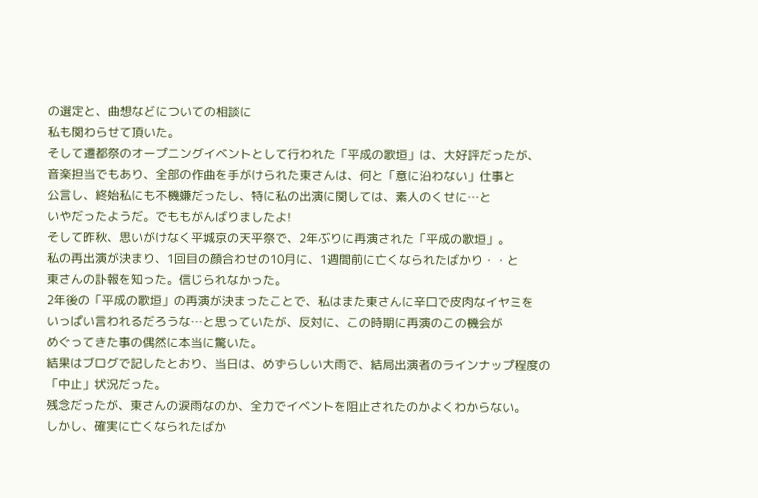の選定と、曲想などについての相談に
私も関わらせて頂いた。
そして遷都祭のオープニングイベントとして行われた「平成の歌垣」は、大好評だったが、
音楽担当でもあり、全部の作曲を手がけられた東さんは、何と「意に沿わない」仕事と
公言し、終始私にも不機嫌だったし、特に私の出演に関しては、素人のくせに…と
いやだったようだ。でももがんばりましたよ!
そして昨秋、思いがけなく平城京の天平祭で、2年ぶりに再演された「平成の歌垣」。
私の再出演が決まり、1回目の顔合わせの10月に、1週間前に亡くなられたばかり・・と
東さんの訃報を知った。信じられなかった。
2年後の「平成の歌垣」の再演が決まったことで、私はまた東さんに辛口で皮肉なイヤミを
いっぱい言われるだろうな…と思っていたが、反対に、この時期に再演のこの機会が
めぐってきた事の偶然に本当に驚いた。
結果はブログで記したとおり、当日は、めずらしい大雨で、結局出演者のラインナップ程度の
「中止」状況だった。
残念だったが、東さんの涙雨なのか、全力でイベントを阻止されたのかよくわからない。
しかし、確実に亡くなられたばか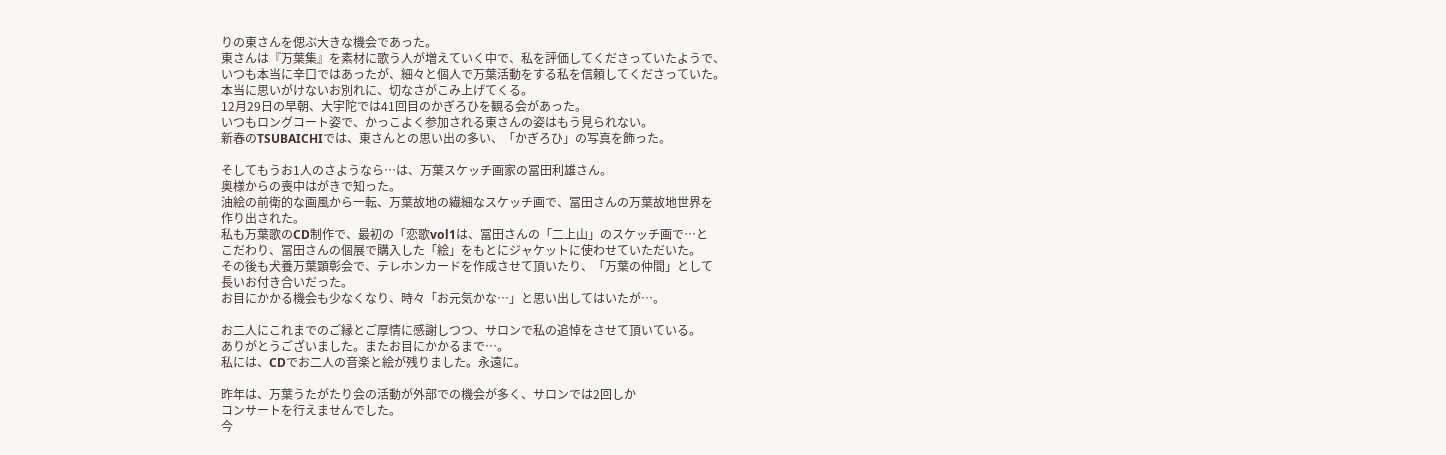りの東さんを偲ぶ大きな機会であった。
東さんは『万葉集』を素材に歌う人が増えていく中で、私を評価してくださっていたようで、
いつも本当に辛口ではあったが、細々と個人で万葉活動をする私を信頼してくださっていた。
本当に思いがけないお別れに、切なさがこみ上げてくる。
12月29日の早朝、大宇陀では41回目のかぎろひを観る会があった。
いつもロングコート姿で、かっこよく参加される東さんの姿はもう見られない。
新春のTSUBAICHIでは、東さんとの思い出の多い、「かぎろひ」の写真を飾った。

そしてもうお1人のさようなら…は、万葉スケッチ画家の冨田利雄さん。
奥様からの喪中はがきで知った。
油絵の前衛的な画風から一転、万葉故地の繊細なスケッチ画で、冨田さんの万葉故地世界を
作り出された。
私も万葉歌のCD制作で、最初の「恋歌vol1は、冨田さんの「二上山」のスケッチ画で…と
こだわり、冨田さんの個展で購入した「絵」をもとにジャケットに使わせていただいた。
その後も犬養万葉顕彰会で、テレホンカードを作成させて頂いたり、「万葉の仲間」として
長いお付き合いだった。
お目にかかる機会も少なくなり、時々「お元気かな…」と思い出してはいたが…。

お二人にこれまでのご縁とご厚情に感謝しつつ、サロンで私の追悼をさせて頂いている。
ありがとうございました。またお目にかかるまで…。
私には、CDでお二人の音楽と絵が残りました。永遠に。

昨年は、万葉うたがたり会の活動が外部での機会が多く、サロンでは2回しか
コンサートを行えませんでした。
今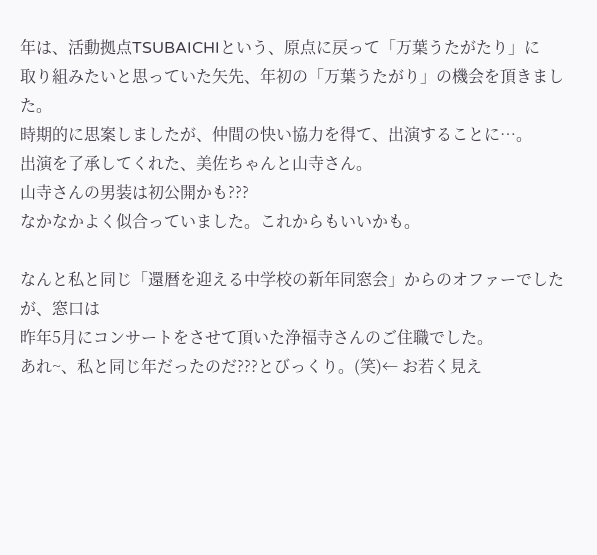年は、活動拠点TSUBAICHIという、原点に戻って「万葉うたがたり」に
取り組みたいと思っていた矢先、年初の「万葉うたがり」の機会を頂きました。
時期的に思案しましたが、仲間の快い協力を得て、出演することに…。
出演を了承してくれた、美佐ちゃんと山寺さん。
山寺さんの男装は初公開かも???
なかなかよく似合っていました。これからもいいかも。

なんと私と同じ「還暦を迎える中学校の新年同窓会」からのオファーでしたが、窓口は
昨年5月にコンサートをさせて頂いた浄福寺さんのご住職でした。
あれ~、私と同じ年だったのだ???とびっくり。(笑)← お若く見え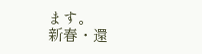ます。
新春・還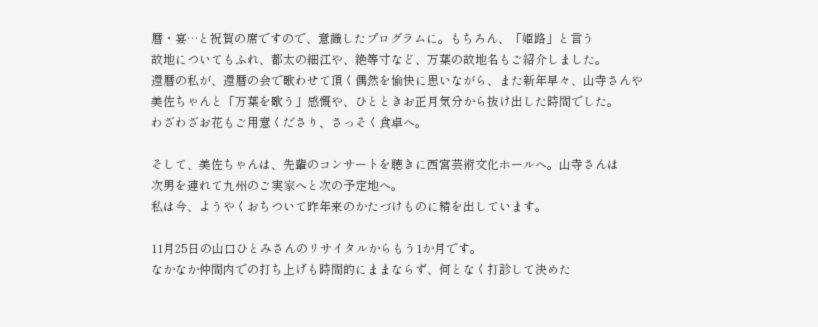暦・宴…と祝賀の席ですので、意識したプログラムに。もちろん、「姫路」と言う
故地についてもふれ、都太の細江や、絶等寸など、万葉の故地名もご紹介しました。
還暦の私が、還暦の会で歌わせて頂く偶然を愉快に思いながら、また新年早々、山寺さんや
美佐ちゃんと「万葉を歌う」感慨や、ひとときお正月気分から抜け出した時間でした。
わざわざお花もご用意くださり、さっそく食卓へ。

そして、美佐ちゃんは、先輩のコンサートを聴きに西宮芸術文化ホールへ。山寺さんは
次男を連れて九州のご実家へと次の予定地へ。
私は今、ようやくおちついて昨年来のかたづけものに精を出しています。

11月25日の山口ひとみさんのリサイタルからもう1か月です。
なかなか仲間内での打ち上げも時間的にままならず、何となく打診して決めた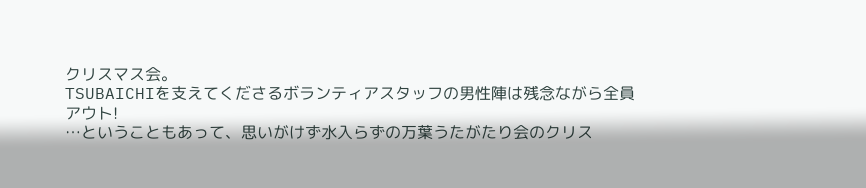クリスマス会。
TSUBAICHIを支えてくださるボランティアスタッフの男性陣は残念ながら全員アウト!
…ということもあって、思いがけず水入らずの万葉うたがたり会のクリス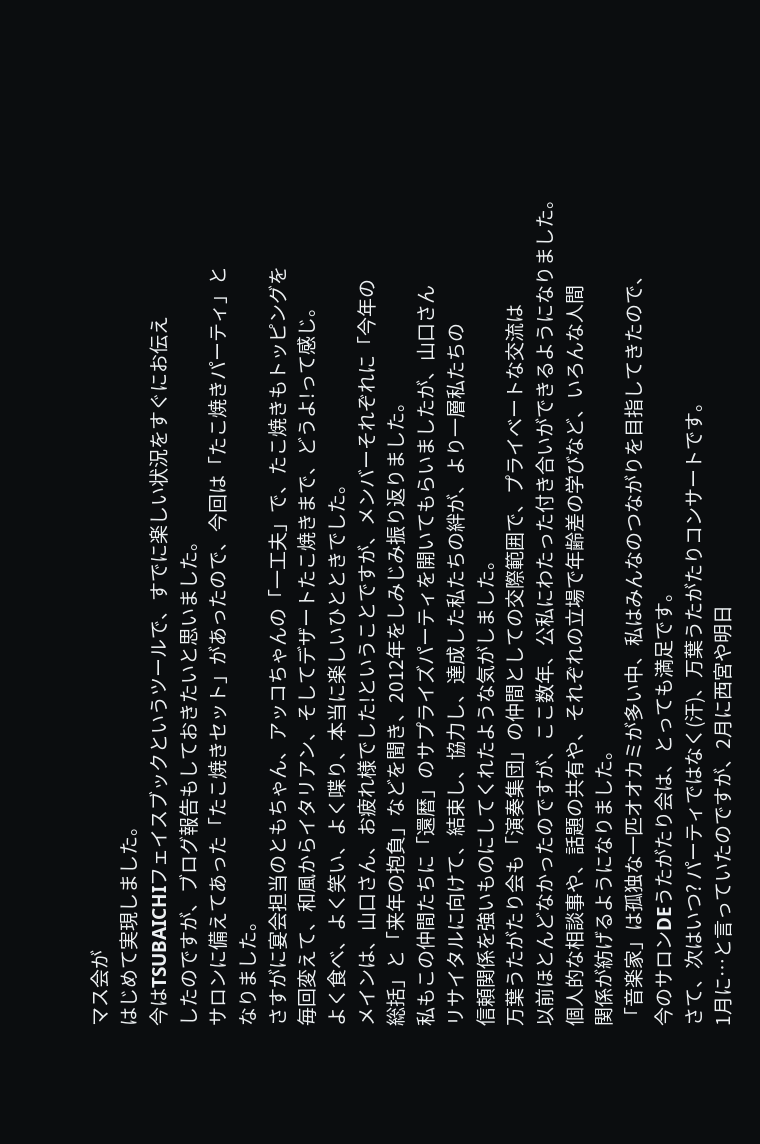マス会が
はじめて実現しました。
今はTSUBAICHIフェイスブックというツールで、すでに楽しい状況をすぐにお伝え
したのですが、ブログ報告もしておきたいと思いました。
サロンに備えてあった「たこ焼きセット」があったので、今回は「たこ焼きパーティ」と
なりました。
さすがに宴会担当のともちゃん、アッコちゃんの「一工夫」で、たこ焼きもトッピングを
毎回変えて、和風からイタリアン、そしてデザートたこ焼きまで、どうよ!って感じ。
よく食べ、よく笑い、よく喋り、本当に楽しいひとときでした。
メインは、山口さん、お疲れ様でした!ということですが、メンバーそれぞれに「今年の
総括」と「来年の抱負」などを聞き、2012年をしみじみ振り返りました。
私もこの仲間たちに「還暦」のサプライズパーティを開いてもらいましたが、山口さん
リサイタルに向けて、結束し、協力し、達成した私たちの絆が、より一層私たちの
信頼関係を強いものにしてくれたような気がしました。
万葉うたがたり会も「演奏集団」の仲間としての交際範囲で、プライベートな交流は
以前ほとんどなかったのですが、ここ数年、公私にわたった付き合いができるようになりました。
個人的な相談事や、話題の共有や、それぞれの立場で年齢差の学びなど、いろんな人間
関係が紡げるようになりました。
「音楽家」は孤独な一匹オオカミが多い中、私はみんなのつながりを目指してきたので、
今のサロンDEうたがたり会は、とっても満足です。
さて、次はいつ? パーティではなく(汗)、万葉うたがたりコンサートです。
1月に…と言っていたのですが、2月に西宮や明日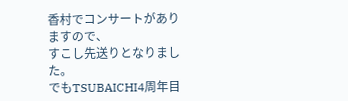香村でコンサートがありますので、
すこし先送りとなりました。
でもTSUBAICHI4周年目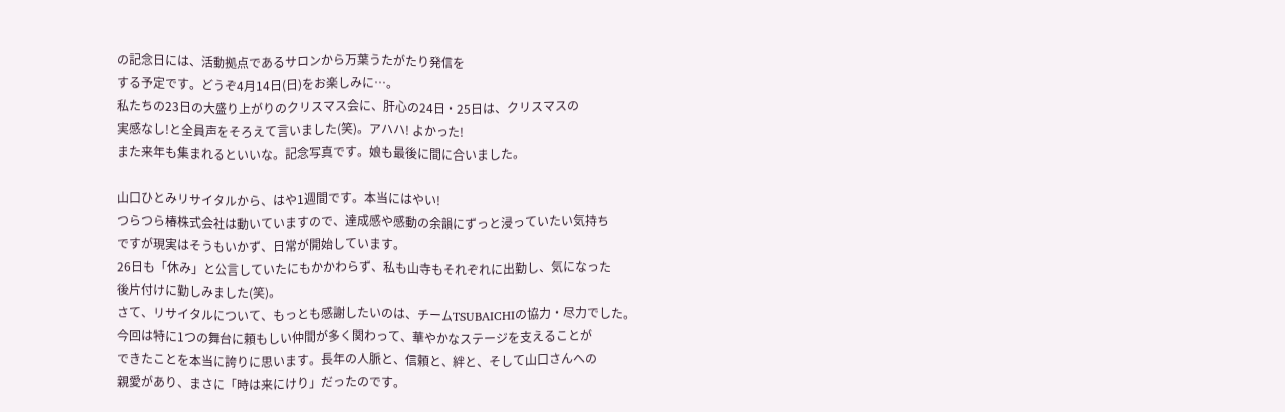の記念日には、活動拠点であるサロンから万葉うたがたり発信を
する予定です。どうぞ4月14日(日)をお楽しみに…。
私たちの23日の大盛り上がりのクリスマス会に、肝心の24日・25日は、クリスマスの
実感なし!と全員声をそろえて言いました(笑)。アハハ! よかった!
また来年も集まれるといいな。記念写真です。娘も最後に間に合いました。

山口ひとみリサイタルから、はや1週間です。本当にはやい!
つらつら椿株式会社は動いていますので、達成感や感動の余韻にずっと浸っていたい気持ち
ですが現実はそうもいかず、日常が開始しています。
26日も「休み」と公言していたにもかかわらず、私も山寺もそれぞれに出勤し、気になった
後片付けに勤しみました(笑)。
さて、リサイタルについて、もっとも感謝したいのは、チームTSUBAICHIの協力・尽力でした。
今回は特に1つの舞台に頼もしい仲間が多く関わって、華やかなステージを支えることが
できたことを本当に誇りに思います。長年の人脈と、信頼と、絆と、そして山口さんへの
親愛があり、まさに「時は来にけり」だったのです。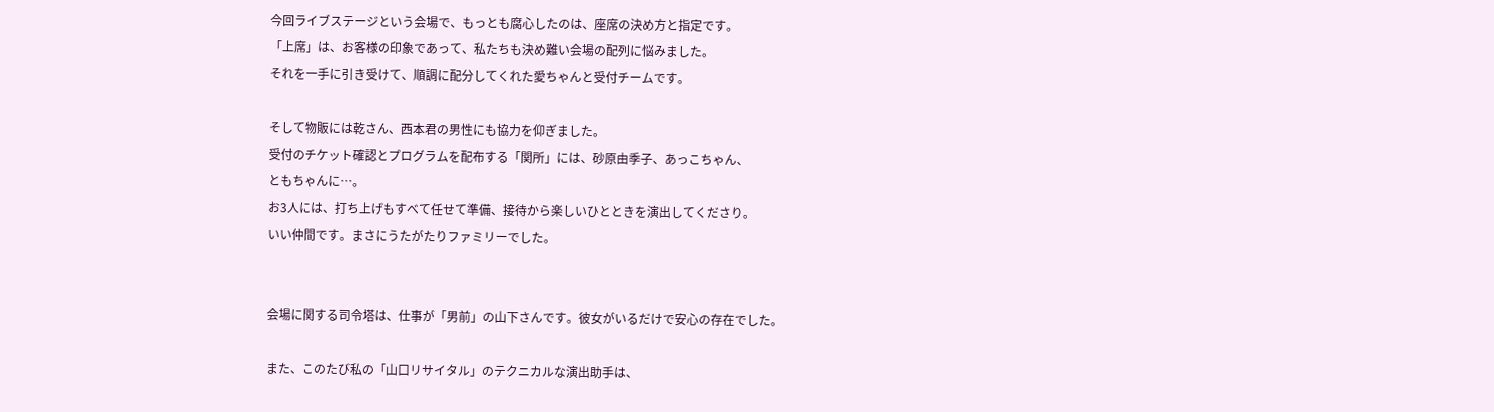今回ライブステージという会場で、もっとも腐心したのは、座席の決め方と指定です。
「上席」は、お客様の印象であって、私たちも決め難い会場の配列に悩みました。
それを一手に引き受けて、順調に配分してくれた愛ちゃんと受付チームです。

そして物販には乾さん、西本君の男性にも協力を仰ぎました。
受付のチケット確認とプログラムを配布する「関所」には、砂原由季子、あっこちゃん、
ともちゃんに…。
お3人には、打ち上げもすべて任せて準備、接待から楽しいひとときを演出してくださり。
いい仲間です。まさにうたがたりファミリーでした。


会場に関する司令塔は、仕事が「男前」の山下さんです。彼女がいるだけで安心の存在でした。

また、このたび私の「山口リサイタル」のテクニカルな演出助手は、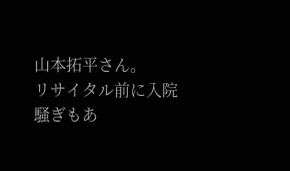山本拓平さん。
リサイタル前に入院騒ぎもあ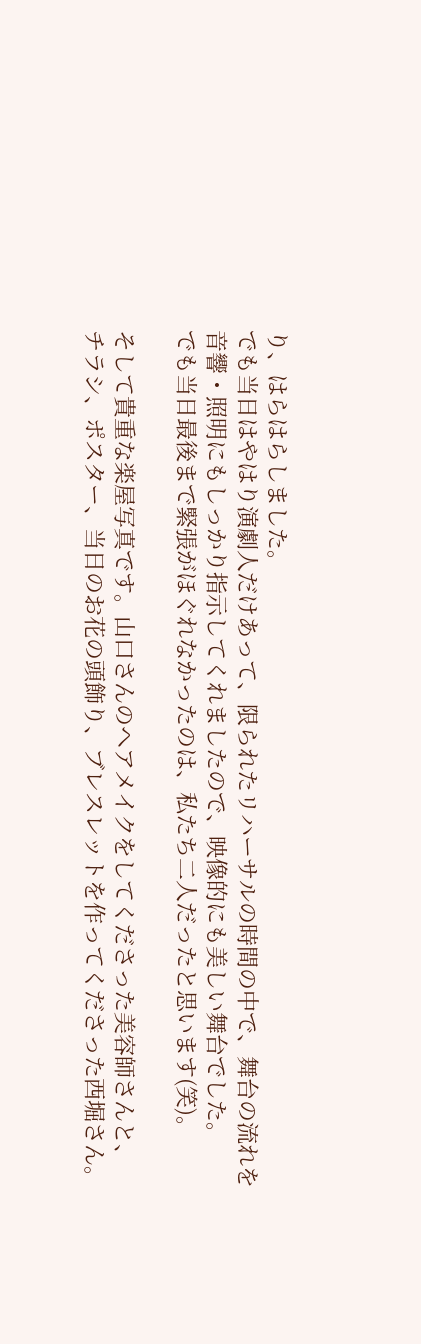り、はらはらしました。
でも当日はやはり演劇人だけあって、限られたリハーサルの時間の中で、舞台の流れを
音響・照明にもしっかり指示してくれましたので、映像的にも美しい舞台でした。
でも当日最後まで緊張がほぐれなかったのは、私たち二人だったと思います(笑)。

そして貴重な楽屋写真です。山口さんのヘアメイクをしてくださった美容師さんと、
チラシ、ポスター、当日のお花の頭飾り、ブレスレットを作ってくださった西堀さん。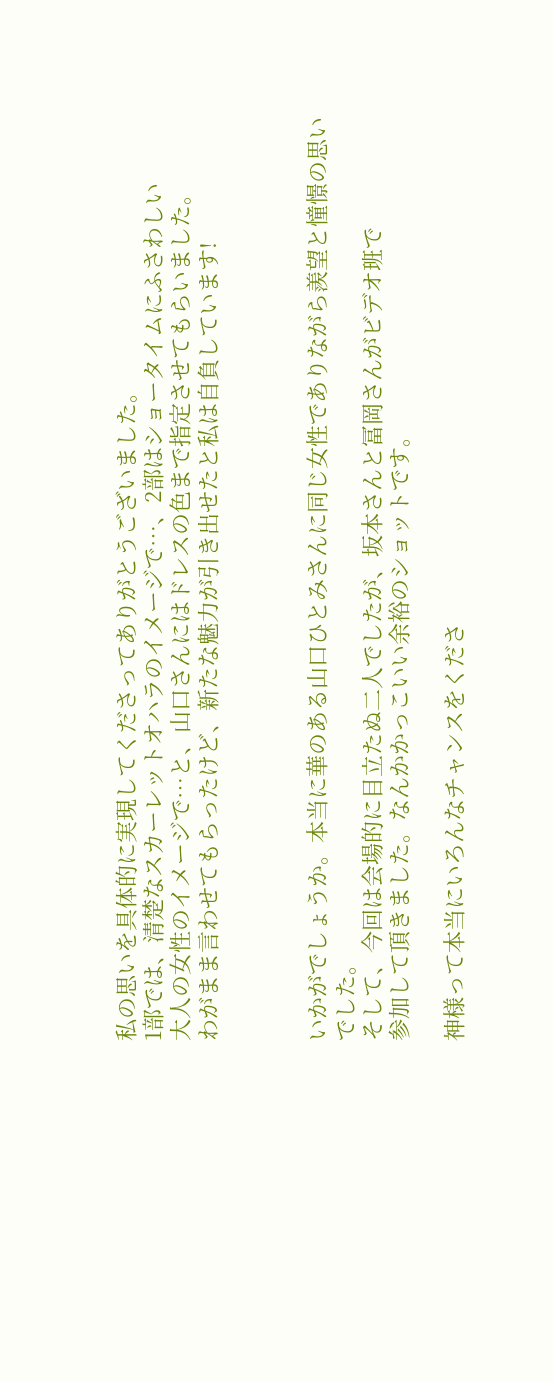私の思いを具体的に実現してくださってありがとうございました。
1部では、清楚なスカーレットオハラのイメージで…、2部はショータイムにふさわしい
大人の女性のイメージで…と、山口さんにはドレスの色まで指定させてもらいました。
わがまま言わせてもらったけど、新たな魅力が引き出せたと私は自負しています!



いかがでしょうか。本当に華のある山口ひとみさんに同じ女性でありながら羨望と憧憬の思いでした。
そして、今回は会場的に目立たぬ二人でしたが、坂本さんと冨岡さんがビデオ班で
参加して頂きました。なんかかっこいい余裕のショットです。

神様って本当にいろんなチャンスをくださ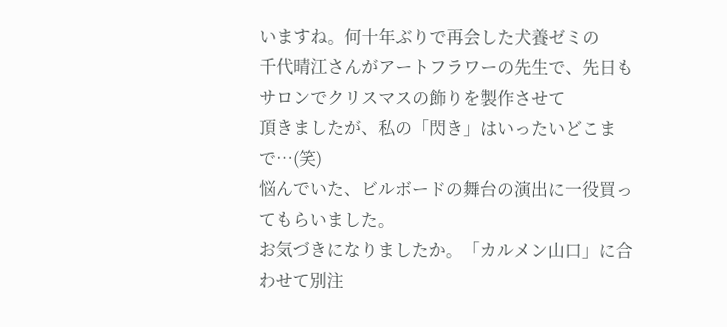いますね。何十年ぶりで再会した犬養ゼミの
千代晴江さんがアートフラワーの先生で、先日もサロンでクリスマスの飾りを製作させて
頂きましたが、私の「閃き」はいったいどこまで…(笑)
悩んでいた、ビルボードの舞台の演出に一役買ってもらいました。
お気づきになりましたか。「カルメン山口」に合わせて別注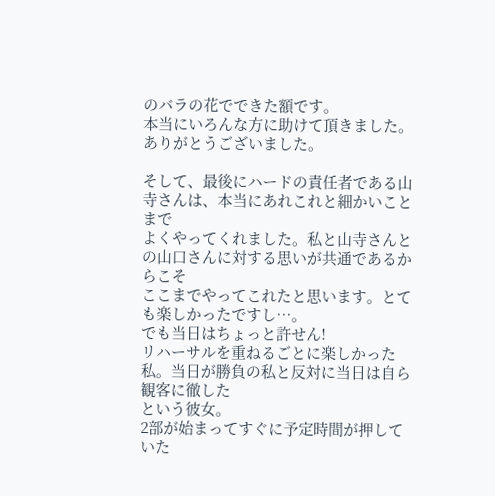のバラの花でできた額です。
本当にいろんな方に助けて頂きました。ありがとうございました。

そして、最後にハードの責任者である山寺さんは、本当にあれこれと細かいことまで
よくやってくれました。私と山寺さんとの山口さんに対する思いが共通であるからこそ
ここまでやってこれたと思います。とても楽しかったですし…。
でも当日はちょっと許せん!
リハーサルを重ねるごとに楽しかった私。当日が勝負の私と反対に当日は自ら観客に徹した
という彼女。
2部が始まってすぐに予定時間が押していた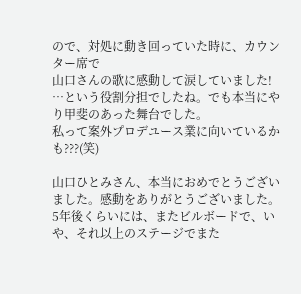ので、対処に動き回っていた時に、カウンター席で
山口さんの歌に感動して涙していました!
…という役割分担でしたね。でも本当にやり甲斐のあった舞台でした。
私って案外プロデユース業に向いているかも???(笑)

山口ひとみさん、本当におめでとうございました。感動をありがとうございました。
5年後くらいには、またビルボードで、いや、それ以上のステージでまた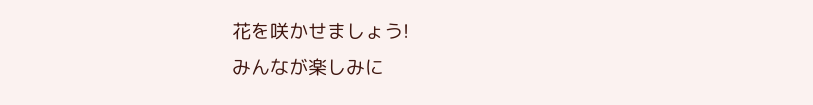花を咲かせましょう!
みんなが楽しみに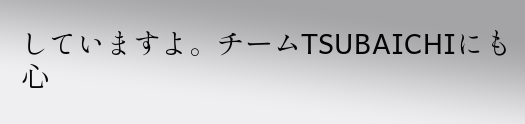していますよ。チームTSUBAICHIにも心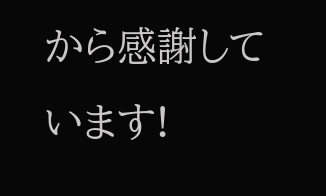から感謝しています!